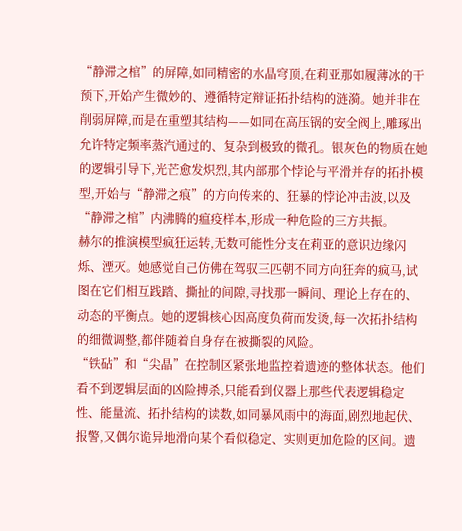“静滞之棺”的屏障,如同精密的水晶穹顶,在莉亚那如履薄冰的干预下,开始产生微妙的、遵循特定辩证拓扑结构的涟漪。她并非在削弱屏障,而是在重塑其结构——如同在高压锅的安全阀上,雕琢出允许特定频率蒸汽通过的、复杂到极致的微孔。银灰色的物质在她的逻辑引导下,光芒愈发炽烈,其内部那个悖论与平滑并存的拓扑模型,开始与“静滞之痕”的方向传来的、狂暴的悖论冲击波,以及“静滞之棺”内沸腾的瘟疫样本,形成一种危险的三方共振。
赫尔的推演模型疯狂运转,无数可能性分支在莉亚的意识边缘闪烁、湮灭。她感觉自己仿佛在驾驭三匹朝不同方向狂奔的疯马,试图在它们相互践踏、撕扯的间隙,寻找那一瞬间、理论上存在的、动态的平衡点。她的逻辑核心因高度负荷而发烫,每一次拓扑结构的细微调整,都伴随着自身存在被撕裂的风险。
“铁砧”和“尖晶”在控制区紧张地监控着遗迹的整体状态。他们看不到逻辑层面的凶险搏杀,只能看到仪器上那些代表逻辑稳定性、能量流、拓扑结构的读数,如同暴风雨中的海面,剧烈地起伏、报警,又偶尔诡异地滑向某个看似稳定、实则更加危险的区间。遗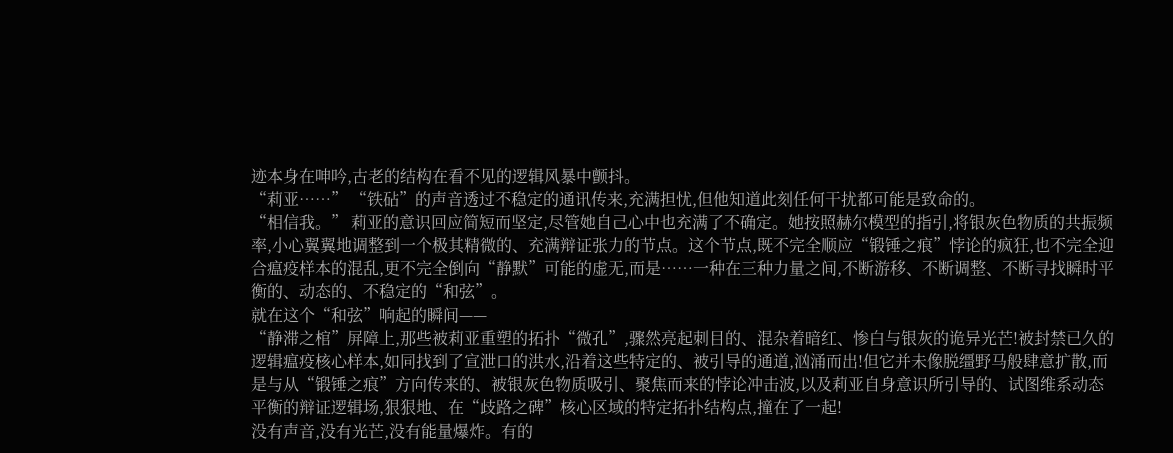迹本身在呻吟,古老的结构在看不见的逻辑风暴中颤抖。
“莉亚……” “铁砧”的声音透过不稳定的通讯传来,充满担忧,但他知道此刻任何干扰都可能是致命的。
“相信我。” 莉亚的意识回应简短而坚定,尽管她自己心中也充满了不确定。她按照赫尔模型的指引,将银灰色物质的共振频率,小心翼翼地调整到一个极其精微的、充满辩证张力的节点。这个节点,既不完全顺应“锻锤之痕”悖论的疯狂,也不完全迎合瘟疫样本的混乱,更不完全倒向“静默”可能的虚无,而是……一种在三种力量之间,不断游移、不断调整、不断寻找瞬时平衡的、动态的、不稳定的“和弦”。
就在这个“和弦”响起的瞬间——
“静滞之棺”屏障上,那些被莉亚重塑的拓扑“微孔”,骤然亮起刺目的、混杂着暗红、惨白与银灰的诡异光芒!被封禁已久的逻辑瘟疫核心样本,如同找到了宣泄口的洪水,沿着这些特定的、被引导的通道,汹涌而出!但它并未像脱缰野马般肆意扩散,而是与从“锻锤之痕”方向传来的、被银灰色物质吸引、聚焦而来的悖论冲击波,以及莉亚自身意识所引导的、试图维系动态平衡的辩证逻辑场,狠狠地、在“歧路之碑”核心区域的特定拓扑结构点,撞在了一起!
没有声音,没有光芒,没有能量爆炸。有的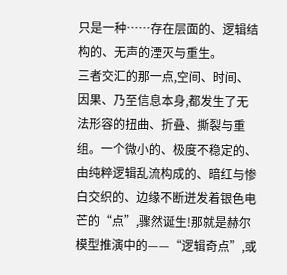只是一种……存在层面的、逻辑结构的、无声的湮灭与重生。
三者交汇的那一点,空间、时间、因果、乃至信息本身,都发生了无法形容的扭曲、折叠、撕裂与重组。一个微小的、极度不稳定的、由纯粹逻辑乱流构成的、暗红与惨白交织的、边缘不断迸发着银色电芒的“点”,骤然诞生!那就是赫尔模型推演中的——“逻辑奇点”,或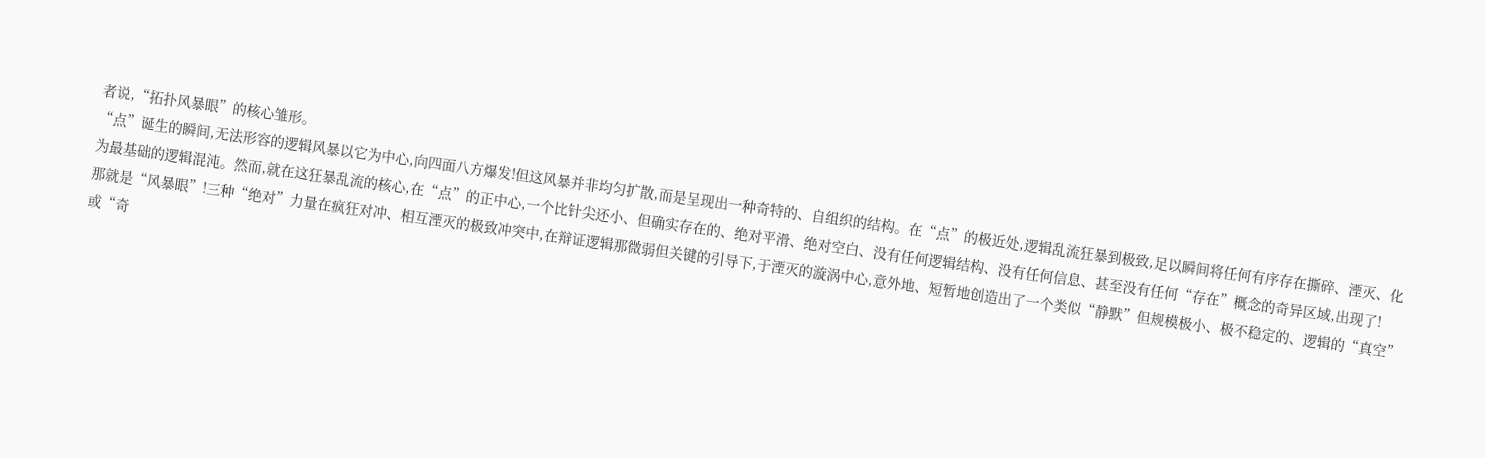者说,“拓扑风暴眼”的核心雏形。
“点”诞生的瞬间,无法形容的逻辑风暴以它为中心,向四面八方爆发!但这风暴并非均匀扩散,而是呈现出一种奇特的、自组织的结构。在“点”的极近处,逻辑乱流狂暴到极致,足以瞬间将任何有序存在撕碎、湮灭、化为最基础的逻辑混沌。然而,就在这狂暴乱流的核心,在“点”的正中心,一个比针尖还小、但确实存在的、绝对平滑、绝对空白、没有任何逻辑结构、没有任何信息、甚至没有任何“存在”概念的奇异区域,出现了!
那就是“风暴眼”!三种“绝对”力量在疯狂对冲、相互湮灭的极致冲突中,在辩证逻辑那微弱但关键的引导下,于湮灭的漩涡中心,意外地、短暂地创造出了一个类似“静默”但规模极小、极不稳定的、逻辑的“真空”或“奇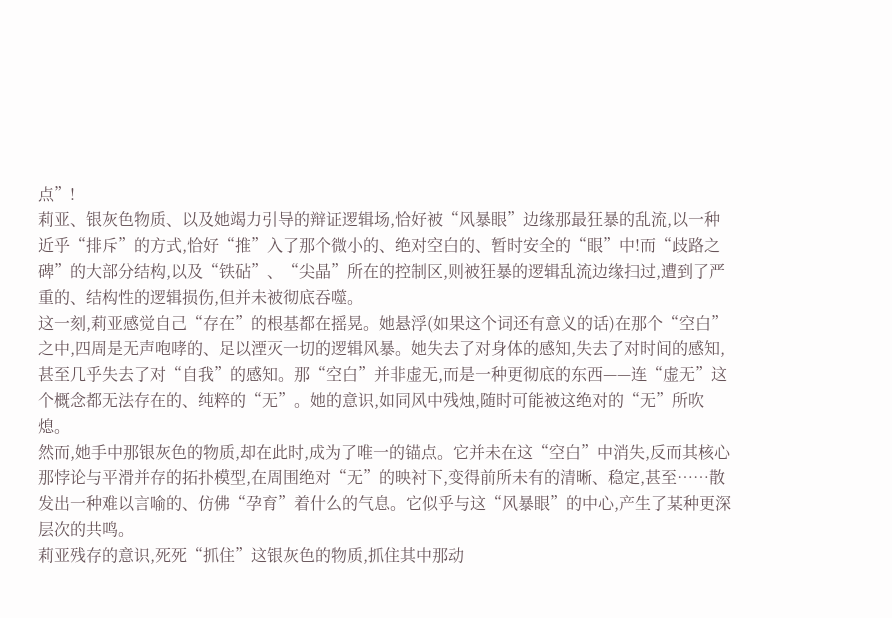点”!
莉亚、银灰色物质、以及她竭力引导的辩证逻辑场,恰好被“风暴眼”边缘那最狂暴的乱流,以一种近乎“排斥”的方式,恰好“推”入了那个微小的、绝对空白的、暂时安全的“眼”中!而“歧路之碑”的大部分结构,以及“铁砧”、“尖晶”所在的控制区,则被狂暴的逻辑乱流边缘扫过,遭到了严重的、结构性的逻辑损伤,但并未被彻底吞噬。
这一刻,莉亚感觉自己“存在”的根基都在摇晃。她悬浮(如果这个词还有意义的话)在那个“空白”之中,四周是无声咆哮的、足以湮灭一切的逻辑风暴。她失去了对身体的感知,失去了对时间的感知,甚至几乎失去了对“自我”的感知。那“空白”并非虚无,而是一种更彻底的东西——连“虚无”这个概念都无法存在的、纯粹的“无”。她的意识,如同风中残烛,随时可能被这绝对的“无”所吹熄。
然而,她手中那银灰色的物质,却在此时,成为了唯一的锚点。它并未在这“空白”中消失,反而其核心那悖论与平滑并存的拓扑模型,在周围绝对“无”的映衬下,变得前所未有的清晰、稳定,甚至……散发出一种难以言喻的、仿佛“孕育”着什么的气息。它似乎与这“风暴眼”的中心,产生了某种更深层次的共鸣。
莉亚残存的意识,死死“抓住”这银灰色的物质,抓住其中那动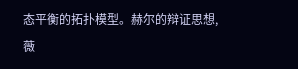态平衡的拓扑模型。赫尔的辩证思想,薇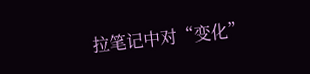拉笔记中对“变化”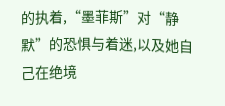的执着,“墨菲斯”对“静默”的恐惧与着迷,以及她自己在绝境